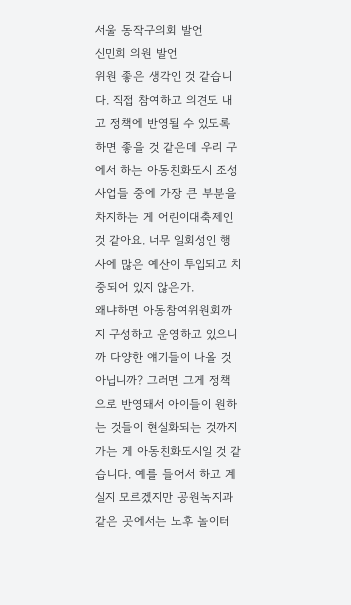서울 동작구의회 발언
신민희 의원 발언
위원 좋은 생각인 것 같습니다. 직접 참여하고 의견도 내고 정책에 반영될 수 있도록 하면 좋을 것 같은데 우리 구에서 하는 아동친화도시 조성 사업들 중에 가장 큰 부분을 차지하는 게 어린이대축제인 것 같아요. 너무 일회성인 행사에 많은 예산이 투입되고 치중되어 있지 않은가.
왜냐하면 아동참여위원회까지 구성하고 운영하고 있으니까 다양한 얘기들이 나올 것 아닙니까? 그러면 그게 정책으로 반영돼서 아이들이 원하는 것들이 현실화되는 것까지 가는 게 아동친화도시일 것 같습니다. 예를 들어서 하고 계실지 모르겠지만 공원녹지과 같은 곳에서는 노후 놀이터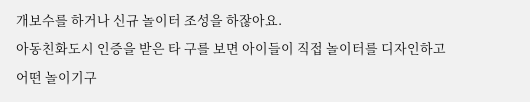개보수를 하거나 신규 놀이터 조성을 하잖아요.
아동친화도시 인증을 받은 타 구를 보면 아이들이 직접 놀이터를 디자인하고 어떤 놀이기구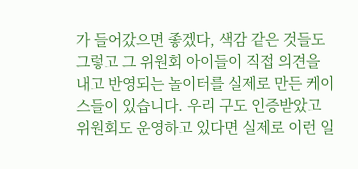가 들어갔으면 좋겠다, 색감 같은 것들도 그렇고 그 위원회 아이들이 직접 의견을 내고 반영되는 놀이터를 실제로 만든 케이스들이 있습니다. 우리 구도 인증받았고 위원회도 운영하고 있다면 실제로 이런 일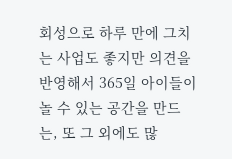회성으로 하루 만에 그치는 사업도 좋지만 의견을 반영해서 365일 아이들이 놀 수 있는 공간을 만드는, 또 그 외에도 많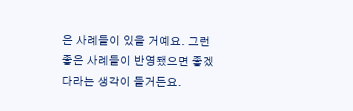은 사례들이 있을 거예요. 그런 좋은 사례들이 반영됐으면 좋겠다라는 생각이 들거든요.